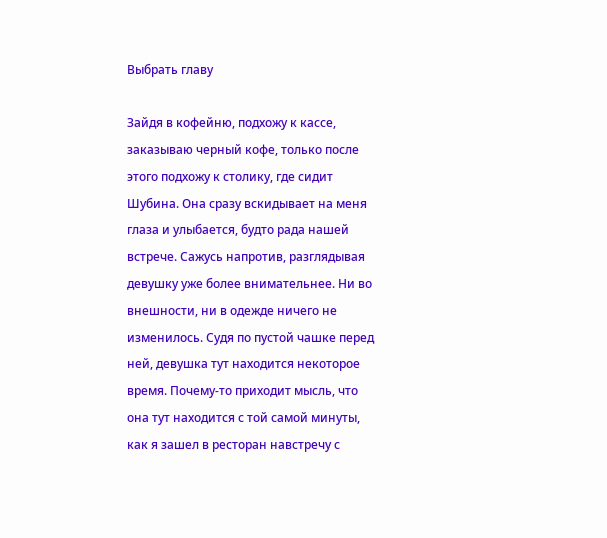Выбрать главу

Зайдя в кофейню, подхожу к кассе, заказываю черный кофе, только после этого подхожу к столику, где сидит Шубина. Она сразу вскидывает на меня глаза и улыбается, будто рада нашей встрече. Сажусь напротив, разглядывая девушку уже более внимательнее. Ни во внешности, ни в одежде ничего не изменилось. Судя по пустой чашке перед ней, девушка тут находится некоторое время. Почему-то приходит мысль, что она тут находится с той самой минуты, как я зашел в ресторан навстречу с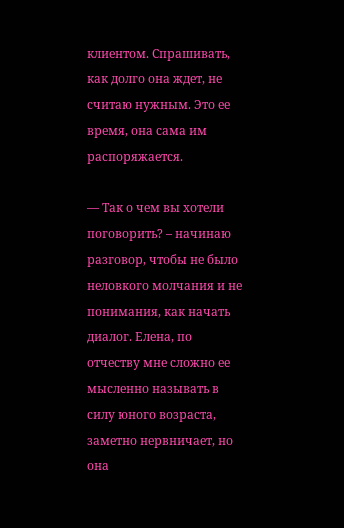клиентом. Спрашивать, как долго она ждет, не считаю нужным. Это ее время, она сама им распоряжается.

— Так о чем вы хотели поговорить? – начинаю разговор, чтобы не было неловкого молчания и не понимания, как начать диалог. Елена, по отчеству мне сложно ее мысленно называть в силу юного возраста, заметно нервничает, но она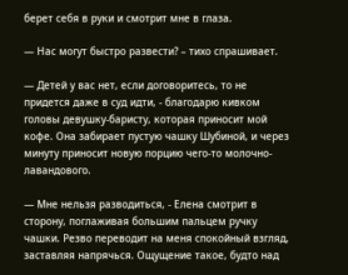берет себя в руки и смотрит мне в глаза.

— Нас могут быстро развести? – тихо спрашивает.

— Детей у вас нет, если договоритесь, то не придется даже в суд идти, - благодарю кивком головы девушку-баристу, которая приносит мой кофе. Она забирает пустую чашку Шубиной, и через минуту приносит новую порцию чего-то молочно-лавандового.

— Мне нельзя разводиться, - Елена смотрит в сторону, поглаживая большим пальцем ручку чашки. Резво переводит на меня спокойный взгляд, заставляя напрячься. Ощущение такое, будто над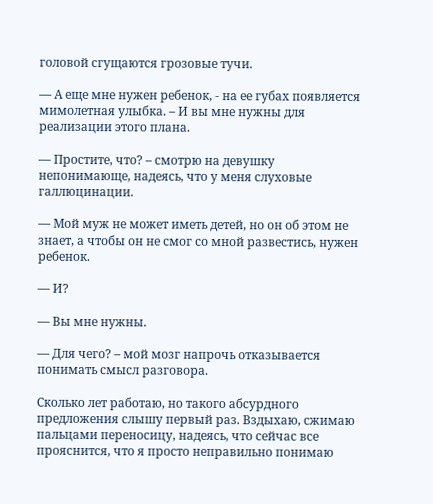головой сгущаются грозовые тучи.

— А еще мне нужен ребенок, - на ее губах появляется мимолетная улыбка. – И вы мне нужны для реализации этого плана.

— Простите, что? – смотрю на девушку непонимающе, надеясь, что у меня слуховые галлюцинации.

— Мой муж не может иметь детей, но он об этом не знает, а чтобы он не смог со мной развестись, нужен ребенок.

— И?

— Вы мне нужны.

— Для чего? – мой мозг напрочь отказывается понимать смысл разговора.

Сколько лет работаю, но такого абсурдного предложения слышу первый раз. Вздыхаю, сжимаю пальцами переносицу, надеясь, что сейчас все прояснится, что я просто неправильно понимаю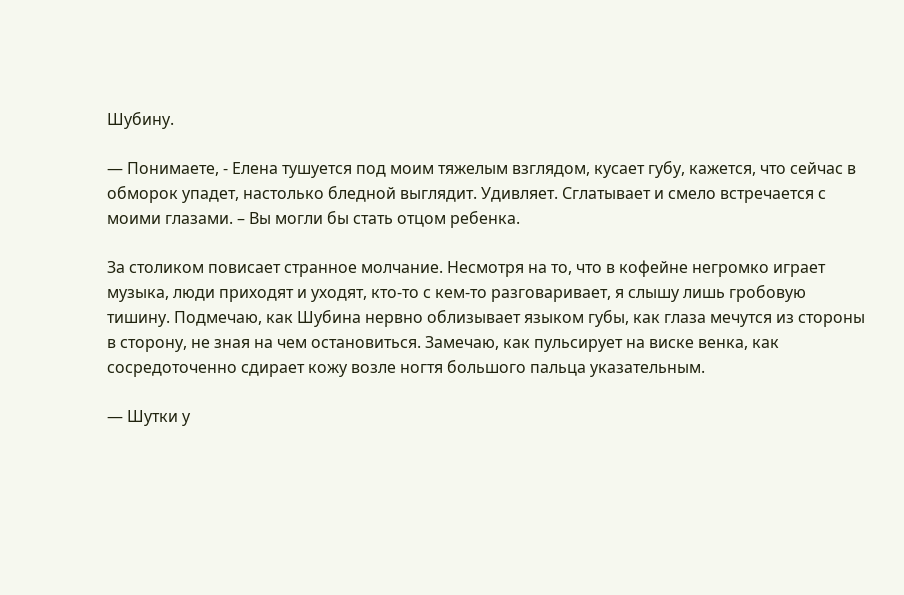Шубину.

— Понимаете, - Елена тушуется под моим тяжелым взглядом, кусает губу, кажется, что сейчас в обморок упадет, настолько бледной выглядит. Удивляет. Сглатывает и смело встречается с моими глазами. – Вы могли бы стать отцом ребенка.

За столиком повисает странное молчание. Несмотря на то, что в кофейне негромко играет музыка, люди приходят и уходят, кто-то с кем-то разговаривает, я слышу лишь гробовую тишину. Подмечаю, как Шубина нервно облизывает языком губы, как глаза мечутся из стороны в сторону, не зная на чем остановиться. Замечаю, как пульсирует на виске венка, как сосредоточенно сдирает кожу возле ногтя большого пальца указательным.

— Шутки у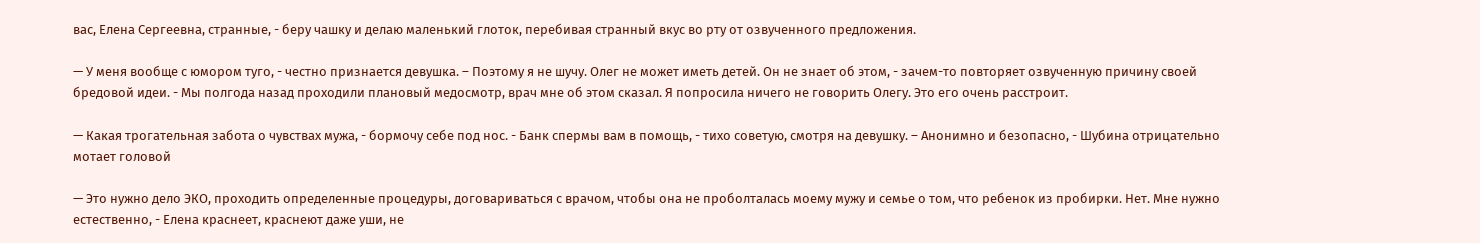вас, Елена Сергеевна, странные, - беру чашку и делаю маленький глоток, перебивая странный вкус во рту от озвученного предложения.

— У меня вообще с юмором туго, - честно признается девушка. – Поэтому я не шучу. Олег не может иметь детей. Он не знает об этом, - зачем-то повторяет озвученную причину своей бредовой идеи. - Мы полгода назад проходили плановый медосмотр, врач мне об этом сказал. Я попросила ничего не говорить Олегу. Это его очень расстроит.

— Какая трогательная забота о чувствах мужа, - бормочу себе под нос. - Банк спермы вам в помощь, - тихо советую, смотря на девушку. – Анонимно и безопасно, - Шубина отрицательно мотает головой

— Это нужно дело ЭКО, проходить определенные процедуры, договариваться с врачом, чтобы она не проболталась моему мужу и семье о том, что ребенок из пробирки. Нет. Мне нужно естественно, - Елена краснеет, краснеют даже уши, не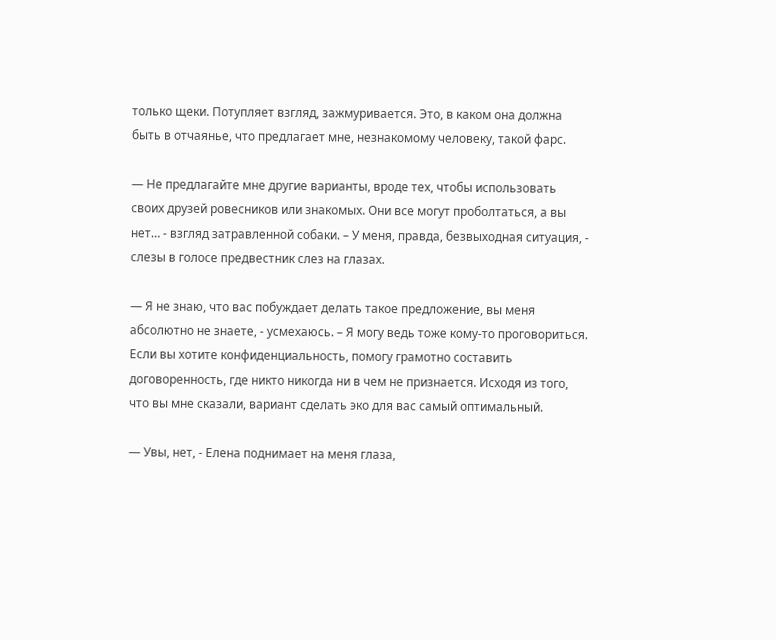только щеки. Потупляет взгляд, зажмуривается. Это, в каком она должна быть в отчаянье, что предлагает мне, незнакомому человеку, такой фарс.

— Не предлагайте мне другие варианты, вроде тех, чтобы использовать своих друзей ровесников или знакомых. Они все могут проболтаться, а вы нет… - взгляд затравленной собаки. – У меня, правда, безвыходная ситуация, - слезы в голосе предвестник слез на глазах.

— Я не знаю, что вас побуждает делать такое предложение, вы меня абсолютно не знаете, - усмехаюсь. – Я могу ведь тоже кому-то проговориться. Если вы хотите конфиденциальность, помогу грамотно составить договоренность, где никто никогда ни в чем не признается. Исходя из того, что вы мне сказали, вариант сделать эко для вас самый оптимальный.

— Увы, нет, - Елена поднимает на меня глаза,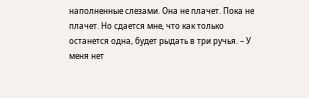наполненные слезами. Она не плачет. Пока не плачет. Но сдается мне, что как только останется одна, будет рыдать в три ручья. – У меня нет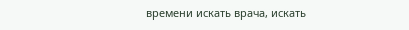времени искать врача, искать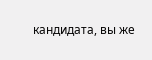кандидата, вы же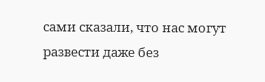сами сказали, что нас могут развести даже без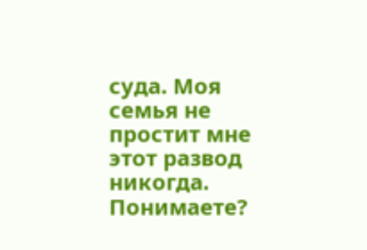суда. Моя семья не простит мне этот развод никогда. Понимаете?